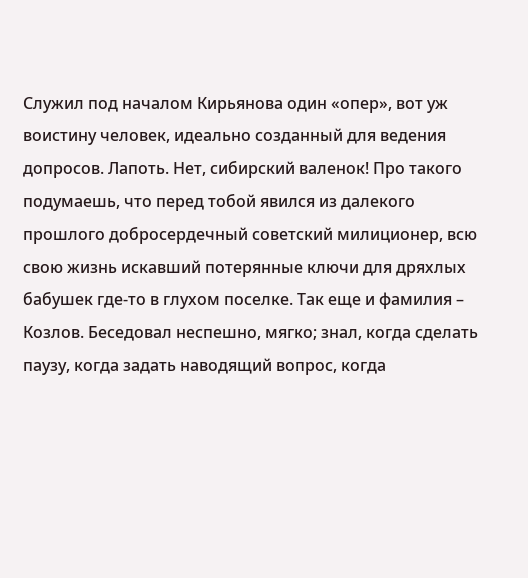Служил под началом Кирьянова один «опер», вот уж воистину человек, идеально созданный для ведения допросов. Лапоть. Нет, сибирский валенок! Про такого подумаешь, что перед тобой явился из далекого прошлого добросердечный советский милиционер, всю свою жизнь искавший потерянные ключи для дряхлых бабушек где-то в глухом поселке. Так еще и фамилия – Козлов. Беседовал неспешно, мягко; знал, когда сделать паузу, когда задать наводящий вопрос, когда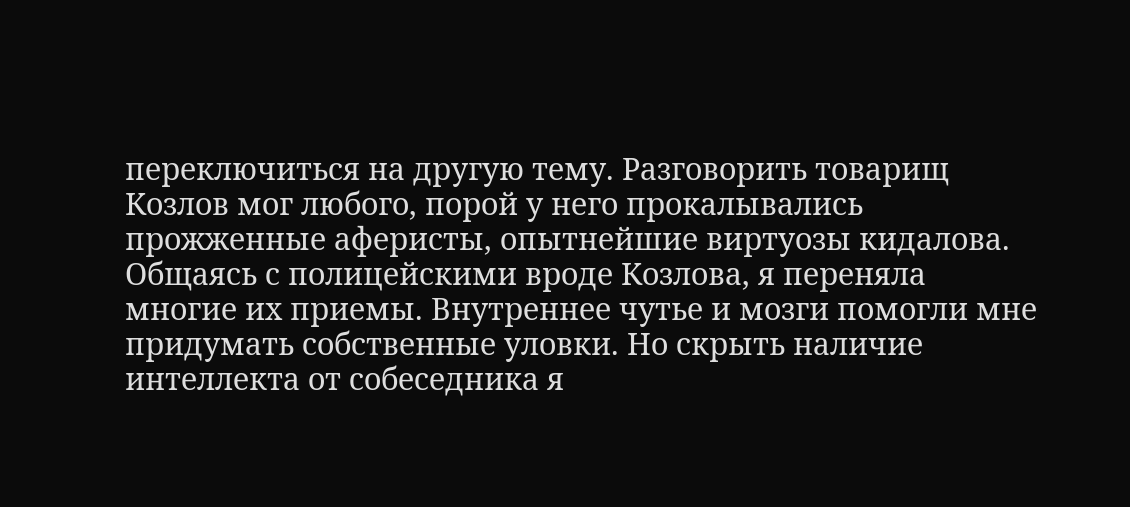переключиться на другую тему. Разговорить товарищ Козлов мог любого, порой у него прокалывались прожженные аферисты, опытнейшие виртуозы кидалова.
Общаясь с полицейскими вроде Козлова, я переняла многие их приемы. Внутреннее чутье и мозги помогли мне придумать собственные уловки. Но скрыть наличие интеллекта от собеседника я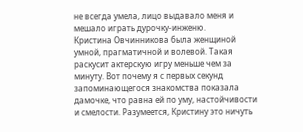не всегда умела, лицо выдавало меня и мешало играть дурочку-инженю.
Кристина Овчинникова была женщиной умной, прагматичной и волевой. Такая раскусит актерскую игру меньше чем за минуту. Вот почему я с первых секунд запоминающегося знакомства показала дамочке, что равна ей по уму, настойчивости и смелости. Разумеется, Кристину это ничуть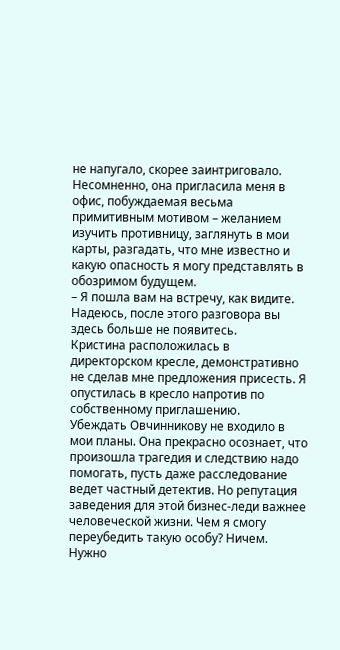не напугало, скорее заинтриговало. Несомненно, она пригласила меня в офис, побуждаемая весьма примитивным мотивом – желанием изучить противницу, заглянуть в мои карты, разгадать, что мне известно и какую опасность я могу представлять в обозримом будущем.
– Я пошла вам на встречу, как видите. Надеюсь, после этого разговора вы здесь больше не появитесь.
Кристина расположилась в директорском кресле, демонстративно не сделав мне предложения присесть. Я опустилась в кресло напротив по собственному приглашению.
Убеждать Овчинникову не входило в мои планы. Она прекрасно осознает, что произошла трагедия и следствию надо помогать, пусть даже расследование ведет частный детектив. Но репутация заведения для этой бизнес-леди важнее человеческой жизни. Чем я смогу переубедить такую особу? Ничем. Нужно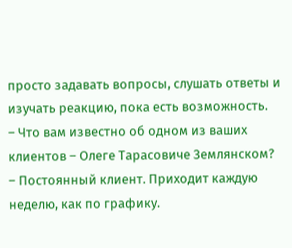просто задавать вопросы, слушать ответы и изучать реакцию, пока есть возможность.
– Что вам известно об одном из ваших клиентов – Олеге Тарасовиче Землянском?
– Постоянный клиент. Приходит каждую неделю, как по графику.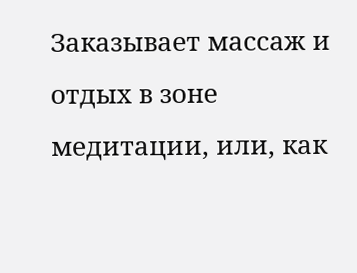Заказывает массаж и отдых в зоне медитации, или, как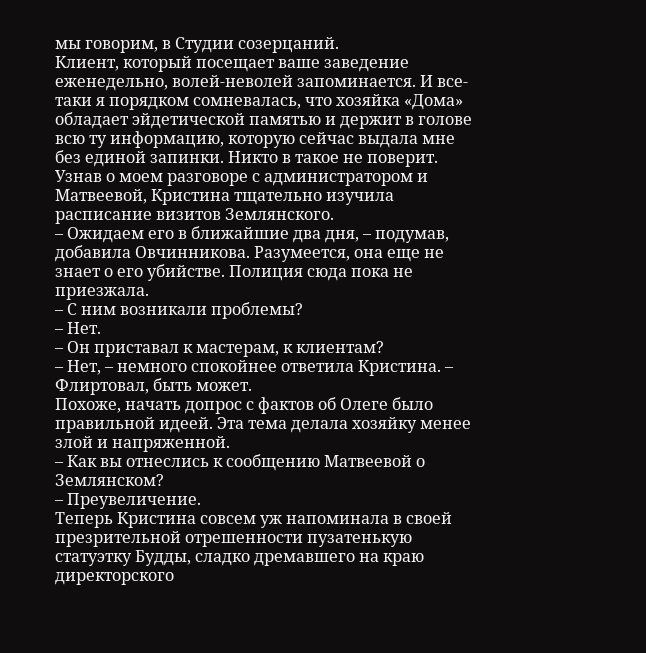мы говорим, в Студии созерцаний.
Клиент, который посещает ваше заведение еженедельно, волей-неволей запоминается. И все-таки я порядком сомневалась, что хозяйка «Дома» обладает эйдетической памятью и держит в голове всю ту информацию, которую сейчас выдала мне без единой запинки. Никто в такое не поверит. Узнав о моем разговоре с администратором и Матвеевой, Кристина тщательно изучила расписание визитов Землянского.
– Ожидаем его в ближайшие два дня, – подумав, добавила Овчинникова. Разумеется, она еще не знает о его убийстве. Полиция сюда пока не приезжала.
– С ним возникали проблемы?
– Нет.
– Он приставал к мастерам, к клиентам?
– Нет, – немного спокойнее ответила Кристина. – Флиртовал, быть может.
Похоже, начать допрос с фактов об Олеге было правильной идеей. Эта тема делала хозяйку менее злой и напряженной.
– Как вы отнеслись к сообщению Матвеевой о Землянском?
– Преувеличение.
Теперь Кристина совсем уж напоминала в своей презрительной отрешенности пузатенькую статуэтку Будды, сладко дремавшего на краю директорского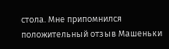стола. Мне припомнился положительный отзыв Машеньки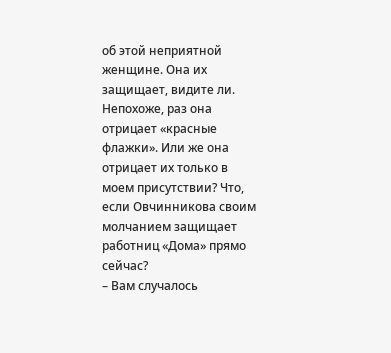об этой неприятной женщине. Она их защищает, видите ли. Непохоже, раз она отрицает «красные флажки». Или же она отрицает их только в моем присутствии? Что, если Овчинникова своим молчанием защищает работниц «Дома» прямо сейчас?
– Вам случалось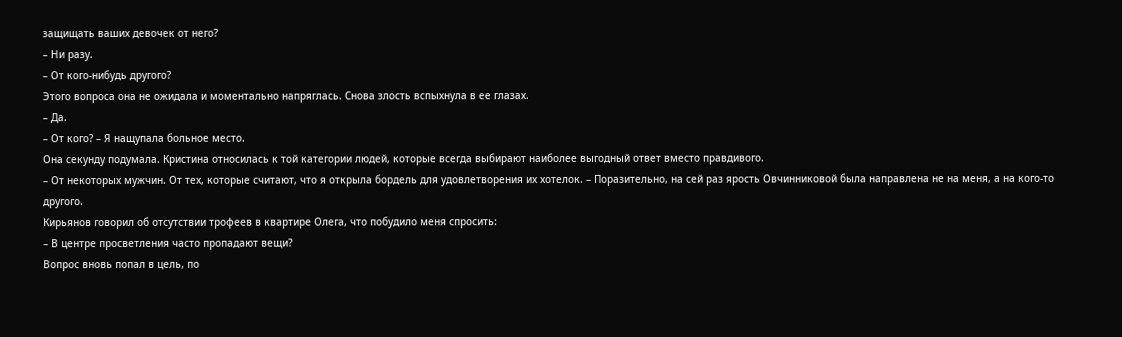защищать ваших девочек от него?
– Ни разу.
– От кого-нибудь другого?
Этого вопроса она не ожидала и моментально напряглась. Снова злость вспыхнула в ее глазах.
– Да.
– От кого? – Я нащупала больное место.
Она секунду подумала. Кристина относилась к той категории людей, которые всегда выбирают наиболее выгодный ответ вместо правдивого.
– От некоторых мужчин. От тех, которые считают, что я открыла бордель для удовлетворения их хотелок. – Поразительно, на сей раз ярость Овчинниковой была направлена не на меня, а на кого-то другого.
Кирьянов говорил об отсутствии трофеев в квартире Олега, что побудило меня спросить:
– В центре просветления часто пропадают вещи?
Вопрос вновь попал в цель, по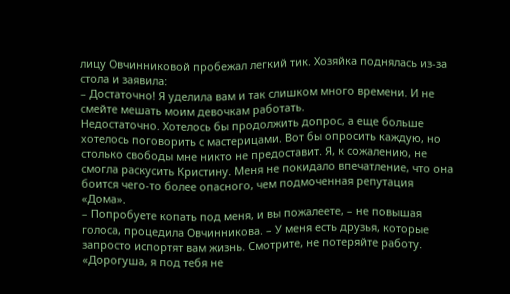лицу Овчинниковой пробежал легкий тик. Хозяйка поднялась из-за стола и заявила:
– Достаточно! Я уделила вам и так слишком много времени. И не смейте мешать моим девочкам работать.
Недостаточно. Хотелось бы продолжить допрос, а еще больше хотелось поговорить с мастерицами. Вот бы опросить каждую, но столько свободы мне никто не предоставит. Я, к сожалению, не смогла раскусить Кристину. Меня не покидало впечатление, что она боится чего-то более опасного, чем подмоченная репутация «Дома».
– Попробуете копать под меня, и вы пожалеете, – не повышая голоса, процедила Овчинникова. – У меня есть друзья, которые запросто испортят вам жизнь. Смотрите, не потеряйте работу.
«Дорогуша, я под тебя не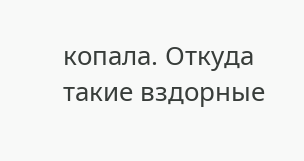копала. Откуда такие вздорные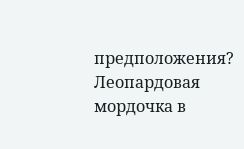предположения? Леопардовая мордочка в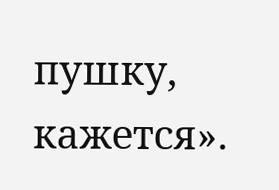пушку, кажется».